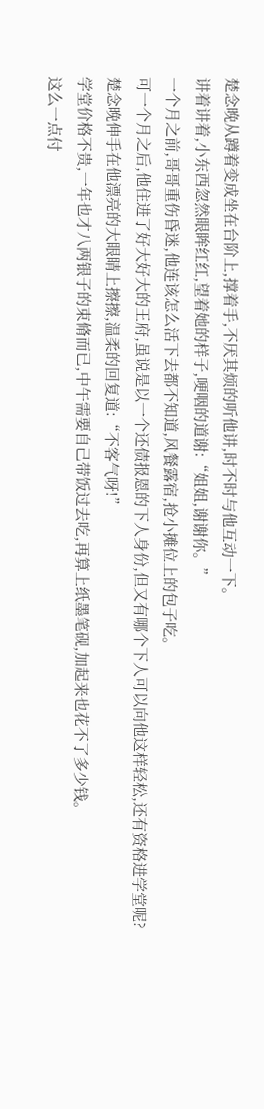楚念晚从蹲着变成坐在台阶上,撑着手,不厌其烦的听他讲,时不时与他互动一下。
讲着讲着,小东西忽然眼眸红红,望着她的样子,哽咽的道谢:“姐姐,谢谢你。”
一个月之前,哥哥重伤昏迷,他连该怎么活下去都不知道,风餐露宿,抢小摊位上的包子吃。
可一个月之后,他住进了好大好大的王府,虽说是以一个还债报恩的下人身份,但又有哪个下人可以向他这样轻松,还有资格进学堂呢?
楚念晚伸手在他漂亮的大眼睛上擦擦,温柔的回复道:“不客气呀!”
学堂价格不贵,一年也才八两银子的束脩而已,中午需要自己带饭过去吃,再算上纸墨笔砚,加起来也花不了多少钱。
这么一点付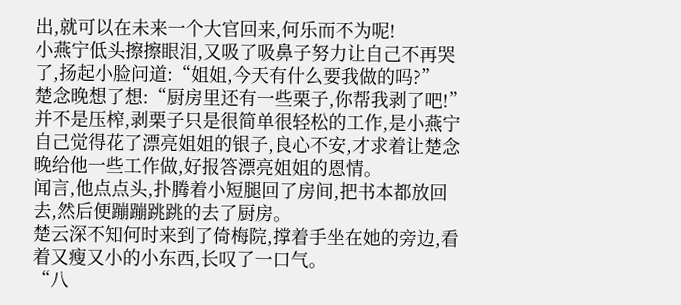出,就可以在未来一个大官回来,何乐而不为呢!
小燕宁低头擦擦眼泪,又吸了吸鼻子努力让自己不再哭了,扬起小脸问道:“姐姐,今天有什么要我做的吗?”
楚念晚想了想:“厨房里还有一些栗子,你帮我剥了吧!”
并不是压榨,剥栗子只是很简单很轻松的工作,是小燕宁自己觉得花了漂亮姐姐的银子,良心不安,才求着让楚念晚给他一些工作做,好报答漂亮姐姐的恩情。
闻言,他点点头,扑腾着小短腿回了房间,把书本都放回去,然后便蹦蹦跳跳的去了厨房。
楚云深不知何时来到了倚梅院,撑着手坐在她的旁边,看着又瘦又小的小东西,长叹了一口气。
“八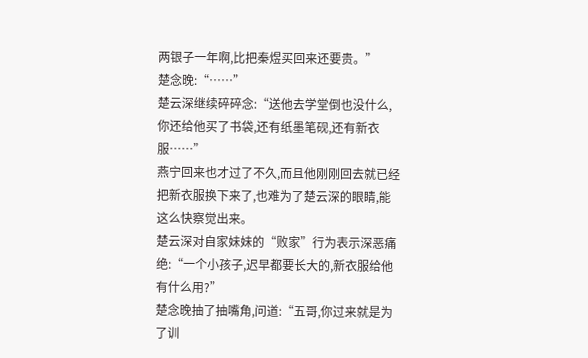两银子一年啊,比把秦煜买回来还要贵。”
楚念晚:“……”
楚云深继续碎碎念:“送他去学堂倒也没什么,你还给他买了书袋,还有纸墨笔砚,还有新衣服……”
燕宁回来也才过了不久,而且他刚刚回去就已经把新衣服换下来了,也难为了楚云深的眼睛,能这么快察觉出来。
楚云深对自家妹妹的“败家”行为表示深恶痛绝:“一个小孩子,迟早都要长大的,新衣服给他有什么用?”
楚念晚抽了抽嘴角,问道:“五哥,你过来就是为了训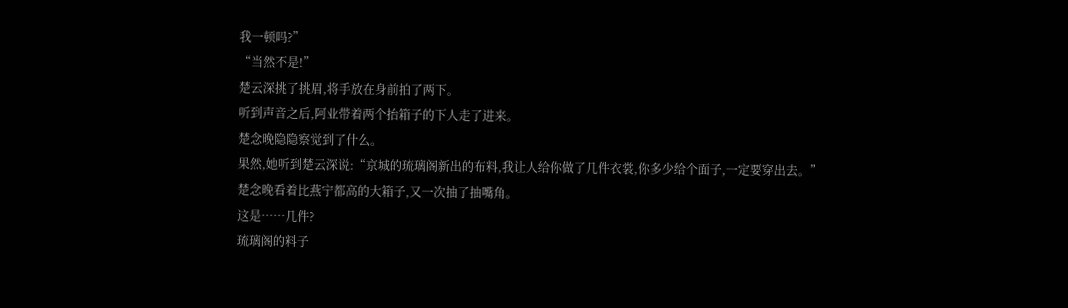我一顿吗?”
“当然不是!”
楚云深挑了挑眉,将手放在身前拍了两下。
听到声音之后,阿业带着两个抬箱子的下人走了进来。
楚念晚隐隐察觉到了什么。
果然,她听到楚云深说:“京城的琉璃阁新出的布料,我让人给你做了几件衣裳,你多少给个面子,一定要穿出去。”
楚念晚看着比燕宁都高的大箱子,又一次抽了抽嘴角。
这是……几件?
琉璃阁的料子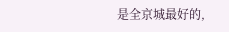是全京城最好的,